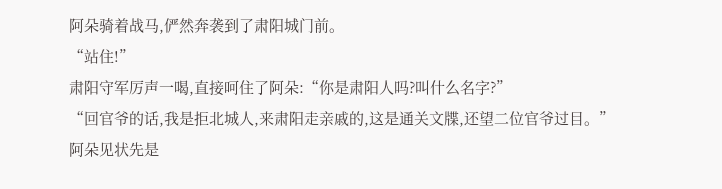阿朵骑着战马,俨然奔袭到了肃阳城门前。
“站住!”
肃阳守军厉声一喝,直接呵住了阿朵:“你是肃阳人吗?叫什么名字?”
“回官爷的话,我是拒北城人,来肃阳走亲戚的,这是通关文牒,还望二位官爷过目。”
阿朵见状先是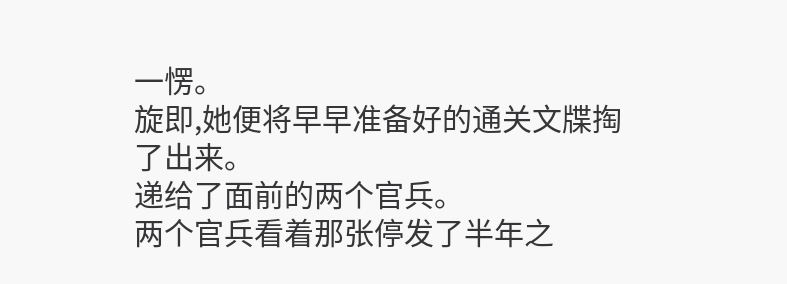一愣。
旋即,她便将早早准备好的通关文牒掏了出来。
递给了面前的两个官兵。
两个官兵看着那张停发了半年之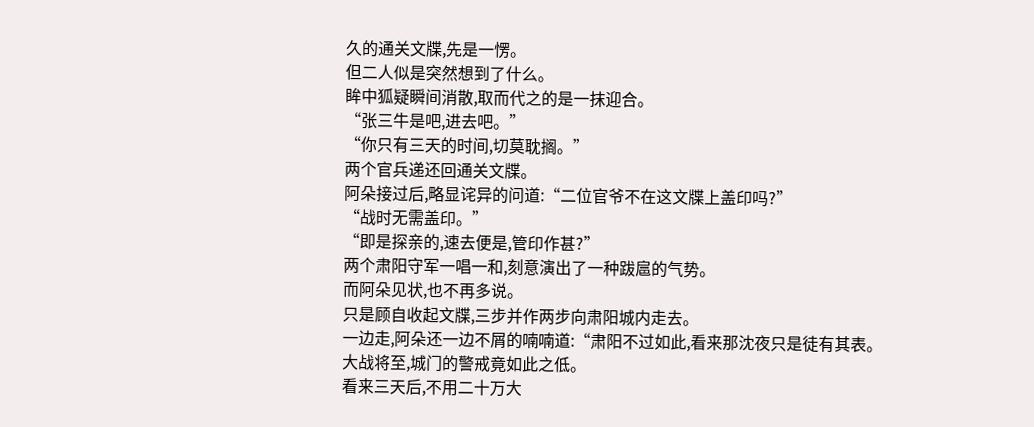久的通关文牒,先是一愣。
但二人似是突然想到了什么。
眸中狐疑瞬间消散,取而代之的是一抹迎合。
“张三牛是吧,进去吧。”
“你只有三天的时间,切莫耽搁。”
两个官兵递还回通关文牒。
阿朵接过后,略显诧异的问道:“二位官爷不在这文牒上盖印吗?”
“战时无需盖印。”
“即是探亲的,速去便是,管印作甚?”
两个肃阳守军一唱一和,刻意演出了一种跋扈的气势。
而阿朵见状,也不再多说。
只是顾自收起文牒,三步并作两步向肃阳城内走去。
一边走,阿朵还一边不屑的喃喃道:“肃阳不过如此,看来那沈夜只是徒有其表。
大战将至,城门的警戒竟如此之低。
看来三天后,不用二十万大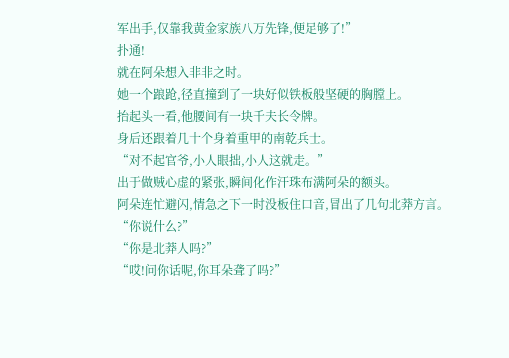军出手,仅靠我黄金家族八万先锋,便足够了!”
扑通!
就在阿朵想入非非之时。
她一个踉跄,径直撞到了一块好似铁板般坚硬的胸膛上。
抬起头一看,他腰间有一块千夫长令牌。
身后还跟着几十个身着重甲的南乾兵士。
“对不起官爷,小人眼拙,小人这就走。”
出于做贼心虚的紧张,瞬间化作汗珠布满阿朵的额头。
阿朵连忙避闪,情急之下一时没板住口音,冒出了几句北莽方言。
“你说什么?”
“你是北莽人吗?”
“哎!问你话呢,你耳朵聋了吗?”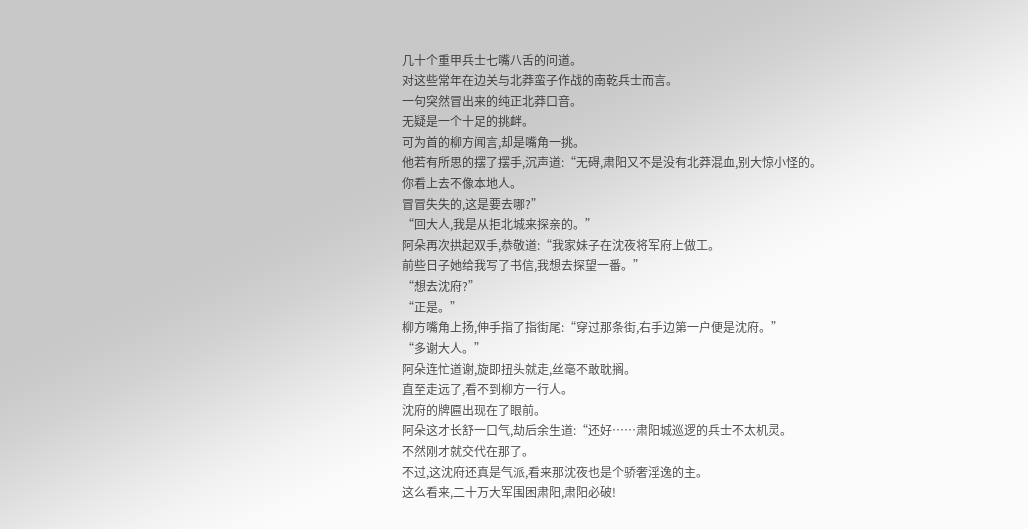几十个重甲兵士七嘴八舌的问道。
对这些常年在边关与北莽蛮子作战的南乾兵士而言。
一句突然冒出来的纯正北莽口音。
无疑是一个十足的挑衅。
可为首的柳方闻言,却是嘴角一挑。
他若有所思的摆了摆手,沉声道:“无碍,肃阳又不是没有北莽混血,别大惊小怪的。
你看上去不像本地人。
冒冒失失的,这是要去哪?”
“回大人,我是从拒北城来探亲的。”
阿朵再次拱起双手,恭敬道:“我家妹子在沈夜将军府上做工。
前些日子她给我写了书信,我想去探望一番。”
“想去沈府?”
“正是。”
柳方嘴角上扬,伸手指了指街尾:“穿过那条街,右手边第一户便是沈府。”
“多谢大人。”
阿朵连忙道谢,旋即扭头就走,丝毫不敢耽搁。
直至走远了,看不到柳方一行人。
沈府的牌匾出现在了眼前。
阿朵这才长舒一口气,劫后余生道:“还好……肃阳城巡逻的兵士不太机灵。
不然刚才就交代在那了。
不过,这沈府还真是气派,看来那沈夜也是个骄奢淫逸的主。
这么看来,二十万大军围困肃阳,肃阳必破!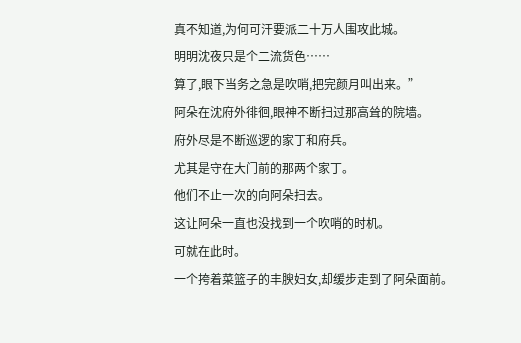真不知道,为何可汗要派二十万人围攻此城。
明明沈夜只是个二流货色……
算了,眼下当务之急是吹哨,把完颜月叫出来。”
阿朵在沈府外徘徊,眼神不断扫过那高耸的院墙。
府外尽是不断巡逻的家丁和府兵。
尤其是守在大门前的那两个家丁。
他们不止一次的向阿朵扫去。
这让阿朵一直也没找到一个吹哨的时机。
可就在此时。
一个挎着菜篮子的丰腴妇女,却缓步走到了阿朵面前。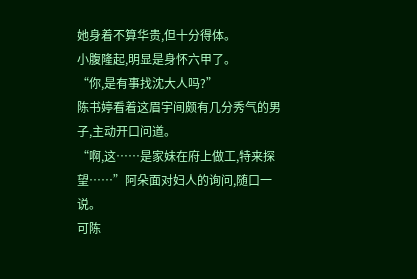她身着不算华贵,但十分得体。
小腹隆起,明显是身怀六甲了。
“你,是有事找沈大人吗?”
陈书婷看着这眉宇间颇有几分秀气的男子,主动开口问道。
“啊,这……是家妹在府上做工,特来探望……”阿朵面对妇人的询问,随口一说。
可陈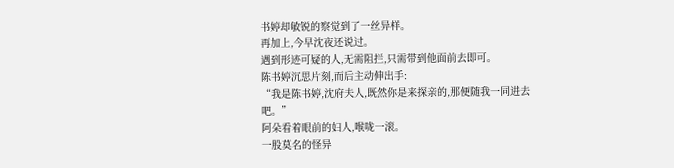书婷却敏锐的察觉到了一丝异样。
再加上,今早沈夜还说过。
遇到形迹可疑的人,无需阻拦,只需带到他面前去即可。
陈书婷沉思片刻,而后主动伸出手:
“我是陈书婷,沈府夫人,既然你是来探亲的,那便随我一同进去吧。”
阿朵看着眼前的妇人,喉咙一滚。
一股莫名的怪异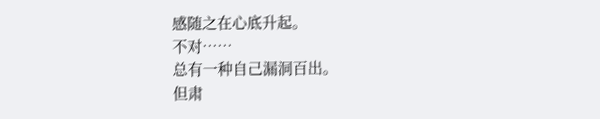感随之在心底升起。
不对……
总有一种自己漏洞百出。
但肃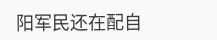阳军民还在配自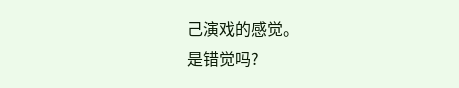己演戏的感觉。
是错觉吗?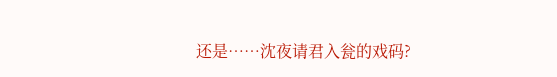还是……沈夜请君入瓮的戏码?